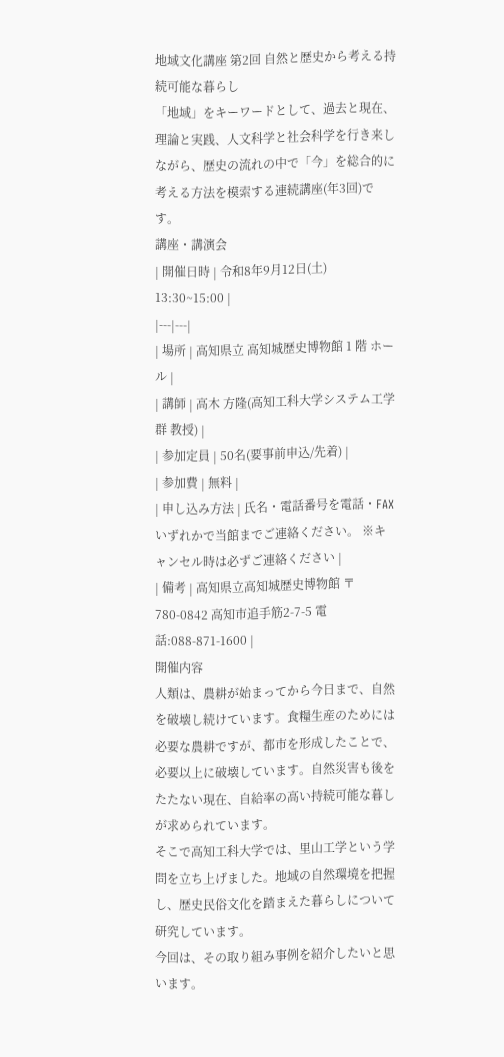地域文化講座 第2回 自然と歴史から考える持続可能な暮らし
「地域」をキーワードとして、過去と現在、理論と実践、人文科学と社会科学を行き来しながら、歴史の流れの中で「今」を総合的に考える方法を模索する連続講座(年3回)です。
講座・講演会
| 開催日時 | 令和8年9月12日(土) 13:30~15:00 |
|---|---|
| 場所 | 高知県立 高知城歴史博物館 1 階 ホール |
| 講師 | 高木 方隆(高知工科大学システム工学群 教授) |
| 参加定員 | 50名(要事前申込/先着) |
| 参加費 | 無料 |
| 申し込み方法 | 氏名・電話番号を電話・FAXいずれかで当館までご連絡ください。 ※キャンセル時は必ずご連絡ください |
| 備考 | 高知県立高知城歴史博物館 〒780-0842 高知市追手筋2-7-5 電話:088-871-1600 |
開催内容
人類は、農耕が始まってから今日まで、自然を破壊し続けています。食糧生産のためには必要な農耕ですが、都市を形成したことで、必要以上に破壊しています。自然災害も後をたたない現在、自給率の高い持続可能な暮しが求められています。
そこで高知工科大学では、里山工学という学問を立ち上げました。地域の自然環境を把握し、歴史民俗文化を踏まえた暮らしについて研究しています。
今回は、その取り組み事例を紹介したいと思います。